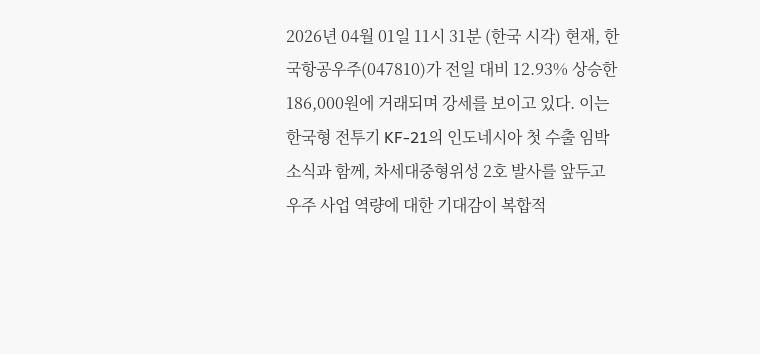2026년 04월 01일 11시 31분 (한국 시각) 현재, 한국항공우주(047810)가 전일 대비 12.93% 상승한 186,000원에 거래되며 강세를 보이고 있다. 이는 한국형 전투기 KF-21의 인도네시아 첫 수출 임박 소식과 함께, 차세대중형위성 2호 발사를 앞두고 우주 사업 역량에 대한 기대감이 복합적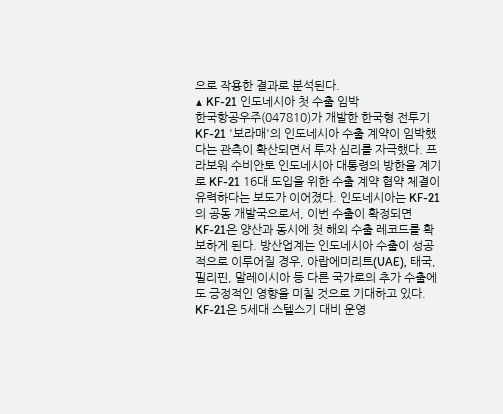으로 작용한 결과로 분석된다.
▲ KF-21 인도네시아 첫 수출 임박
한국항공우주(047810)가 개발한 한국형 전투기 KF-21 '보라매'의 인도네시아 수출 계약이 임박했다는 관측이 확산되면서 투자 심리를 자극했다. 프라보워 수비안토 인도네시아 대통령의 방한을 계기로 KF-21 16대 도입을 위한 수출 계약 협약 체결이 유력하다는 보도가 이어졌다. 인도네시아는 KF-21의 공동 개발국으로서, 이번 수출이 확정되면 KF-21은 양산과 동시에 첫 해외 수출 레코드를 확보하게 된다. 방산업계는 인도네시아 수출이 성공적으로 이루어질 경우, 아랍에미리트(UAE), 태국, 필리핀, 말레이시아 등 다른 국가로의 추가 수출에도 긍정적인 영향을 미칠 것으로 기대하고 있다. KF-21은 5세대 스텔스기 대비 운영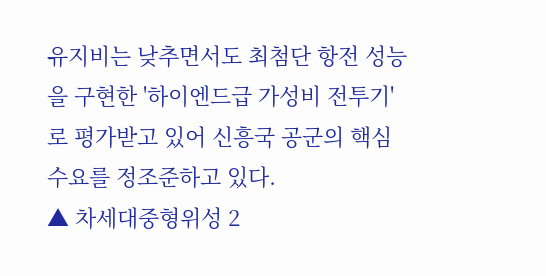유지비는 낮추면서도 최첨단 항전 성능을 구현한 '하이엔드급 가성비 전투기'로 평가받고 있어 신흥국 공군의 핵심 수요를 정조준하고 있다.
▲ 차세대중형위성 2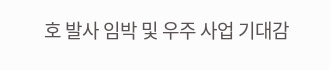호 발사 임박 및 우주 사업 기대감